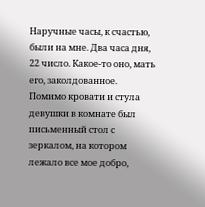Наручные часы, к счастью, были на мне. Два часа дня, 22 число. Какое-то оно, мать его, заколдованное.
Помимо кровати и стула девушки в комнате был письменный стол с зеркалом, на котором лежало все мое добро,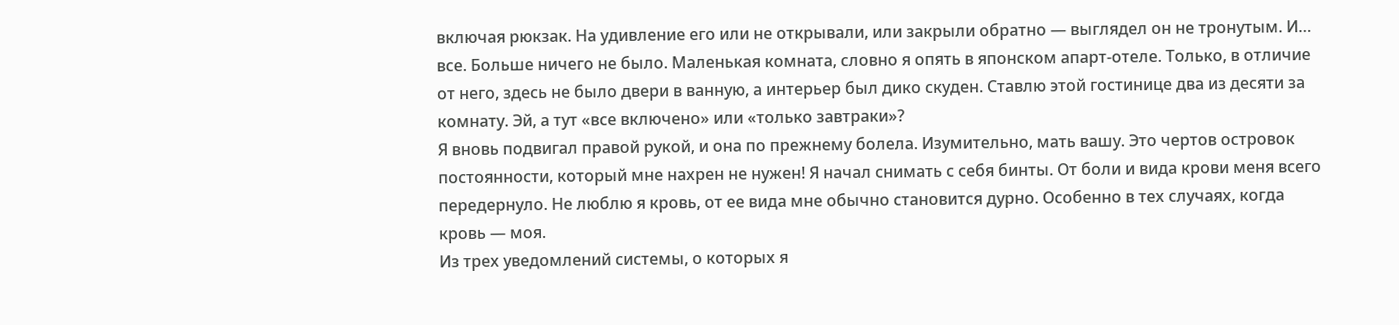включая рюкзак. На удивление его или не открывали, или закрыли обратно — выглядел он не тронутым. И… все. Больше ничего не было. Маленькая комната, словно я опять в японском апарт-отеле. Только, в отличие от него, здесь не было двери в ванную, а интерьер был дико скуден. Ставлю этой гостинице два из десяти за комнату. Эй, а тут «все включено» или «только завтраки»?
Я вновь подвигал правой рукой, и она по прежнему болела. Изумительно, мать вашу. Это чертов островок постоянности, который мне нахрен не нужен! Я начал снимать с себя бинты. От боли и вида крови меня всего передернуло. Не люблю я кровь, от ее вида мне обычно становится дурно. Особенно в тех случаях, когда кровь — моя.
Из трех уведомлений системы, о которых я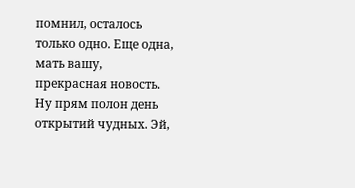помнил, осталось только одно. Еще одна, мать вашу, прекрасная новость. Ну прям полон день открытий чудных. Эй,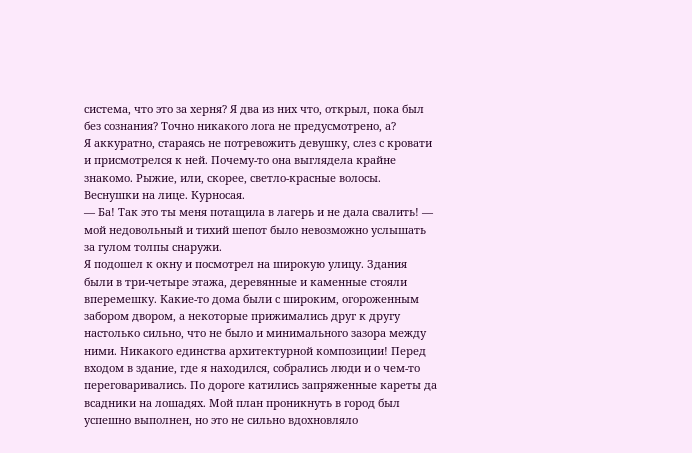система, что это за херня? Я два из них что, открыл, пока был без сознания? Точно никакого лога не предусмотрено, а?
Я аккуратно, стараясь не потревожить девушку, слез с кровати и присмотрелся к ней. Почему-то она выглядела крайне знакомо. Рыжие, или, скорее, светло-красные волосы. Веснушки на лице. Курносая.
— Ба! Так это ты меня потащила в лагерь и не дала свалить! — мой недовольный и тихий шепот было невозможно услышать за гулом толпы снаружи.
Я подошел к окну и посмотрел на широкую улицу. Здания были в три-четыре этажа, деревянные и каменные стояли вперемешку. Какие-то дома были с широким, огороженным забором двором, а некоторые прижимались друг к другу настолько сильно, что не было и минимального зазора между ними. Никакого единства архитектурной композиции! Перед входом в здание, где я находился, собрались люди и о чем-то переговаривались. По дороге катились запряженные кареты да всадники на лошадях. Мой план проникнуть в город был успешно выполнен, но это не сильно вдохновляло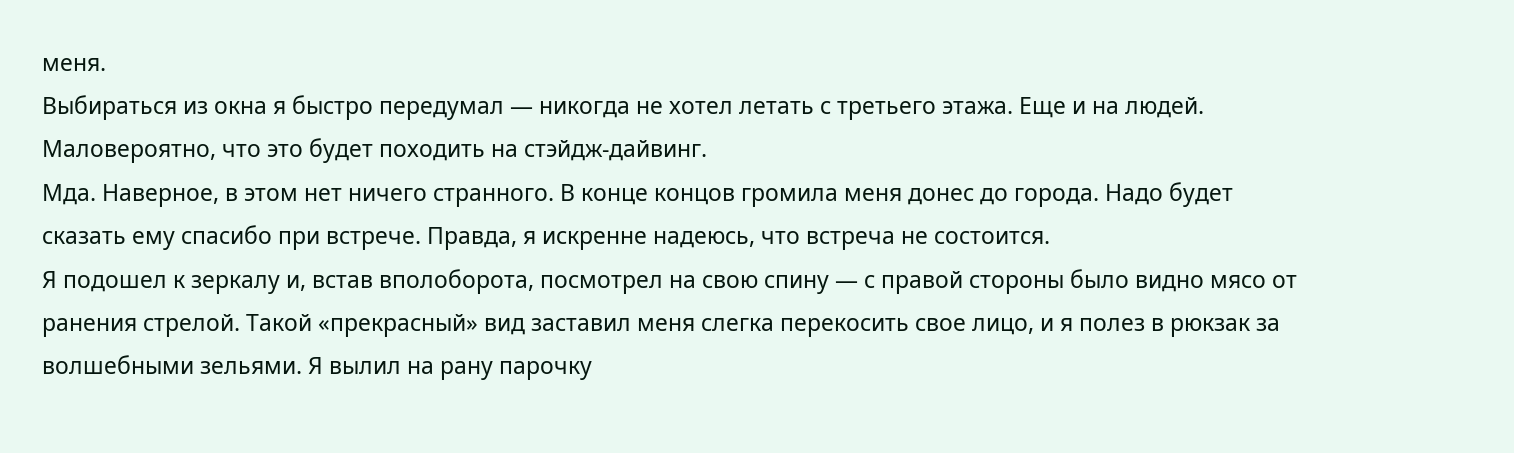меня.
Выбираться из окна я быстро передумал — никогда не хотел летать с третьего этажа. Еще и на людей. Маловероятно, что это будет походить на стэйдж-дайвинг.
Мда. Наверное, в этом нет ничего странного. В конце концов громила меня донес до города. Надо будет сказать ему спасибо при встрече. Правда, я искренне надеюсь, что встреча не состоится.
Я подошел к зеркалу и, встав вполоборота, посмотрел на свою спину — с правой стороны было видно мясо от ранения стрелой. Такой «прекрасный» вид заставил меня слегка перекосить свое лицо, и я полез в рюкзак за волшебными зельями. Я вылил на рану парочку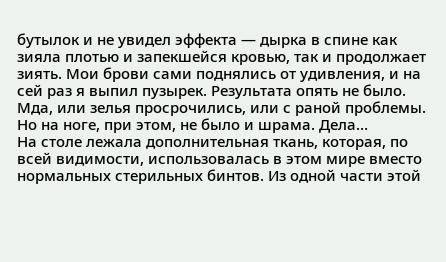бутылок и не увидел эффекта — дырка в спине как зияла плотью и запекшейся кровью, так и продолжает зиять. Мои брови сами поднялись от удивления, и на сей раз я выпил пузырек. Результата опять не было. Мда, или зелья просрочились, или с раной проблемы. Но на ноге, при этом, не было и шрама. Дела…
На столе лежала дополнительная ткань, которая, по всей видимости, использовалась в этом мире вместо нормальных стерильных бинтов. Из одной части этой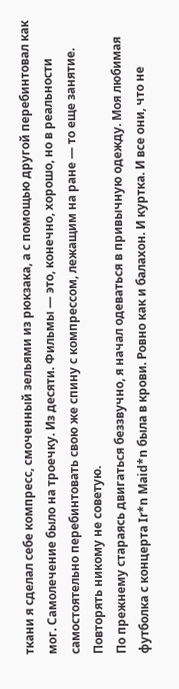ткани я сделал себе компресс, смоченный зельями из рюкзака, а с помощью другой перебинтовал как мог. Самолечение было на троечку. Из десяти. Фильмы — это, конечно, хорошо, но в реальности самостоятельно перебинтовать свою же спину с компрессом, лежащим на ране — то еще занятие. Повторять никому не советую.
По прежнему стараясь двигаться беззвучно, я начал одеваться в привычную одежду. Моя любимая футболка с концерта Ir*n Maid*n была в крови. Ровно как и балахон. И куртка. И все они, что не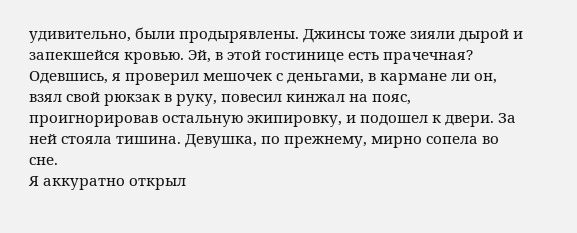удивительно, были продырявлены. Джинсы тоже зияли дырой и запекшейся кровью. Эй, в этой гостинице есть прачечная?
Одевшись, я проверил мешочек с деньгами, в кармане ли он, взял свой рюкзак в руку, повесил кинжал на пояс, проигнорировав остальную экипировку, и подошел к двери. За ней стояла тишина. Девушка, по прежнему, мирно сопела во сне.
Я аккуратно открыл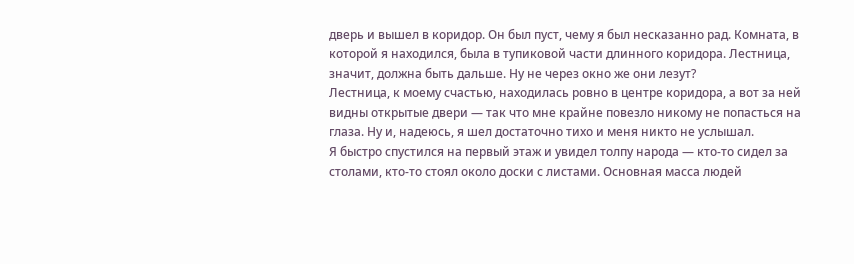дверь и вышел в коридор. Он был пуст, чему я был несказанно рад. Комната, в которой я находился, была в тупиковой части длинного коридора. Лестница, значит, должна быть дальше. Ну не через окно же они лезут?
Лестница, к моему счастью, находилась ровно в центре коридора, а вот за ней видны открытые двери — так что мне крайне повезло никому не попасться на глаза. Ну и, надеюсь, я шел достаточно тихо и меня никто не услышал.
Я быстро спустился на первый этаж и увидел толпу народа — кто-то сидел за столами, кто-то стоял около доски с листами. Основная масса людей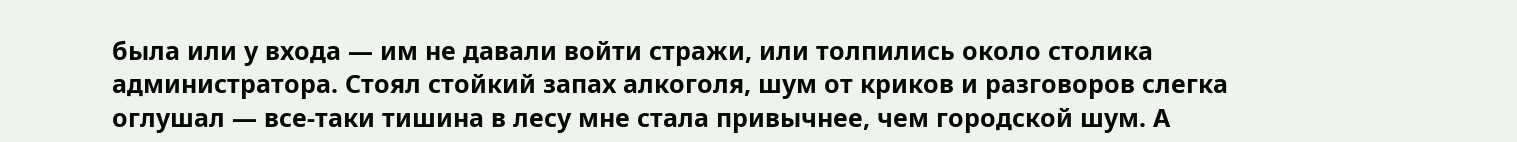была или у входа — им не давали войти стражи, или толпились около столика администратора. Стоял стойкий запах алкоголя, шум от криков и разговоров слегка оглушал — все-таки тишина в лесу мне стала привычнее, чем городской шум. А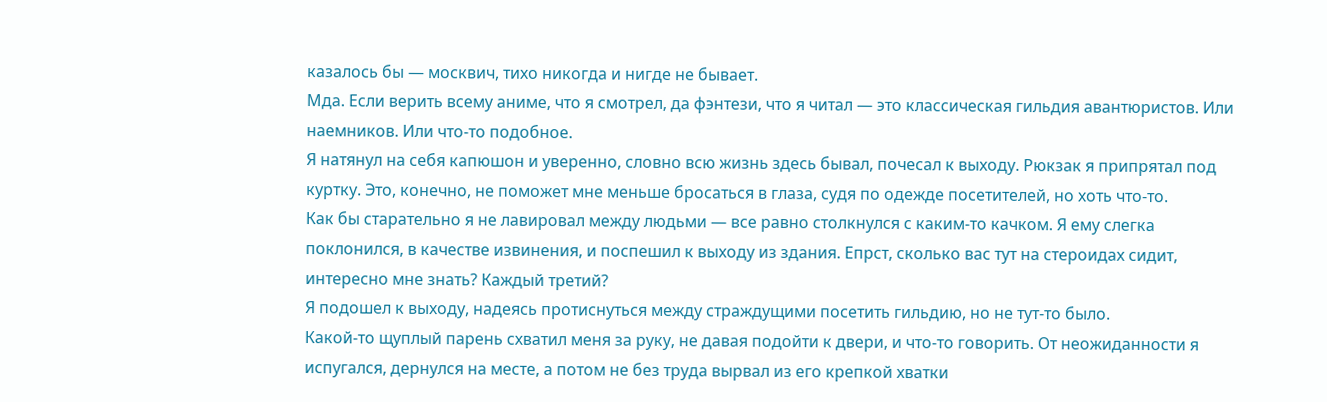казалось бы — москвич, тихо никогда и нигде не бывает.
Мда. Если верить всему аниме, что я смотрел, да фэнтези, что я читал — это классическая гильдия авантюристов. Или наемников. Или что-то подобное.
Я натянул на себя капюшон и уверенно, словно всю жизнь здесь бывал, почесал к выходу. Рюкзак я припрятал под куртку. Это, конечно, не поможет мне меньше бросаться в глаза, судя по одежде посетителей, но хоть что-то.
Как бы старательно я не лавировал между людьми — все равно столкнулся с каким-то качком. Я ему слегка поклонился, в качестве извинения, и поспешил к выходу из здания. Епрст, сколько вас тут на стероидах сидит, интересно мне знать? Каждый третий?
Я подошел к выходу, надеясь протиснуться между страждущими посетить гильдию, но не тут-то было.
Какой-то щуплый парень схватил меня за руку, не давая подойти к двери, и что-то говорить. От неожиданности я испугался, дернулся на месте, а потом не без труда вырвал из его крепкой хватки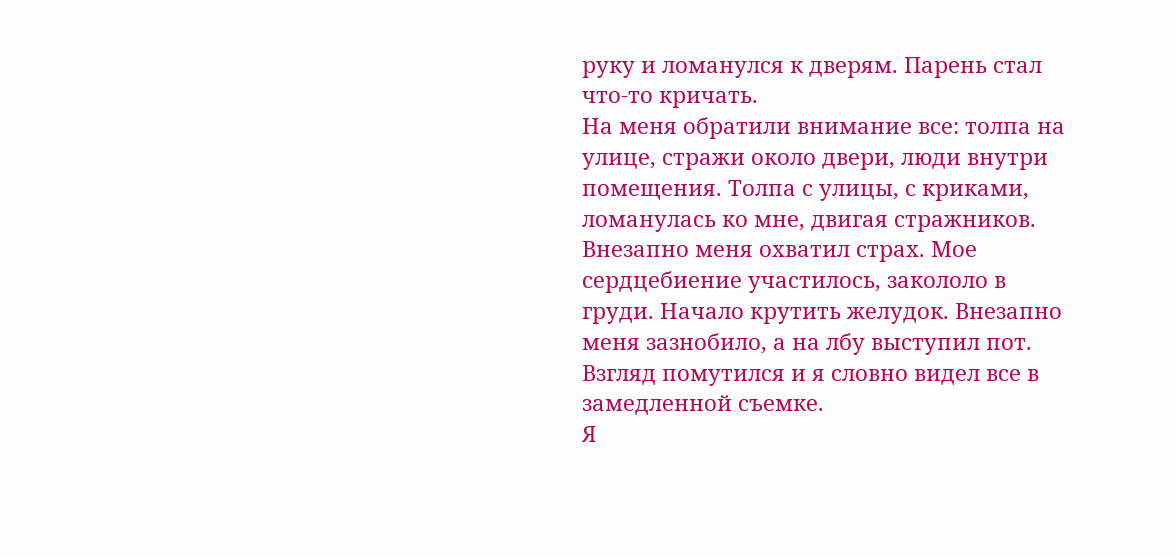руку и ломанулся к дверям. Парень стал что-то кричать.
На меня обратили внимание все: толпа на улице, стражи около двери, люди внутри помещения. Толпа с улицы, с криками, ломанулась ко мне, двигая стражников.
Внезапно меня охватил страх. Мое сердцебиение участилось, закололо в груди. Начало крутить желудок. Внезапно меня зазнобило, а на лбу выступил пот. Взгляд помутился и я словно видел все в замедленной съемке.
Я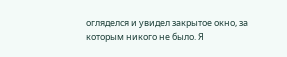огляделся и увидел закрытое окно, за которым никого не было. Я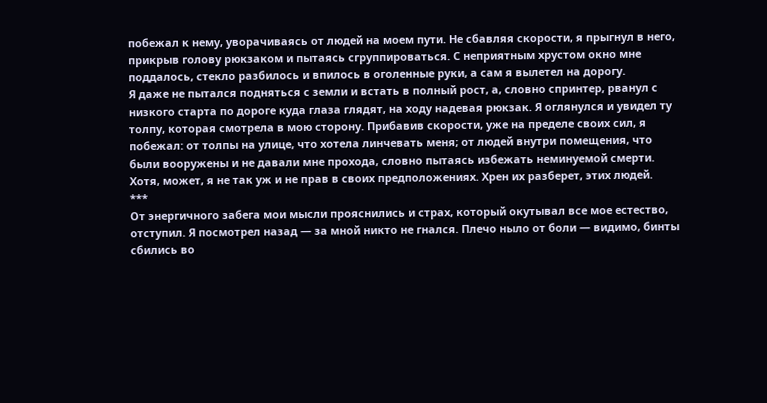побежал к нему, уворачиваясь от людей на моем пути. Не сбавляя скорости, я прыгнул в него, прикрыв голову рюкзаком и пытаясь сгруппироваться. С неприятным хрустом окно мне поддалось, стекло разбилось и впилось в оголенные руки, а сам я вылетел на дорогу.
Я даже не пытался подняться с земли и встать в полный рост, а, словно спринтер, рванул с низкого старта по дороге куда глаза глядят, на ходу надевая рюкзак. Я оглянулся и увидел ту толпу, которая смотрела в мою сторону. Прибавив скорости, уже на пределе своих сил, я побежал: от толпы на улице, что хотела линчевать меня; от людей внутри помещения, что были вооружены и не давали мне прохода, словно пытаясь избежать неминуемой смерти. Хотя, может, я не так уж и не прав в своих предположениях. Хрен их разберет, этих людей.
***
От энергичного забега мои мысли прояснились и страх, который окутывал все мое естество, отступил. Я посмотрел назад — за мной никто не гнался. Плечо ныло от боли — видимо, бинты сбились во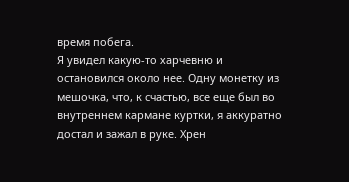время побега.
Я увидел какую-то харчевню и остановился около нее. Одну монетку из мешочка, что, к счастью, все еще был во внутреннем кармане куртки, я аккуратно достал и зажал в руке. Хрен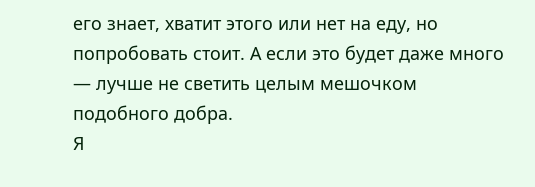его знает, хватит этого или нет на еду, но попробовать стоит. А если это будет даже много — лучше не светить целым мешочком подобного добра.
Я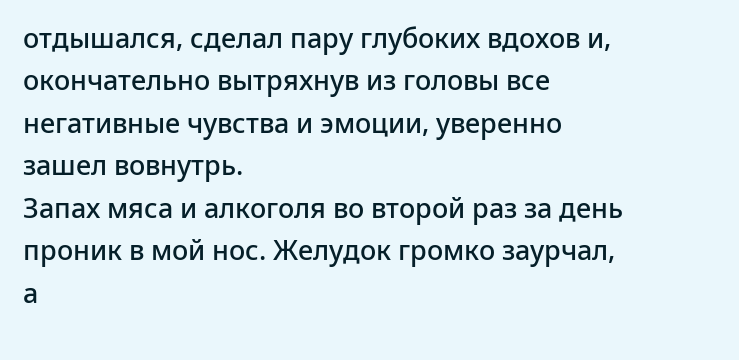отдышался, сделал пару глубоких вдохов и, окончательно вытряхнув из головы все негативные чувства и эмоции, уверенно зашел вовнутрь.
Запах мяса и алкоголя во второй раз за день проник в мой нос. Желудок громко заурчал, а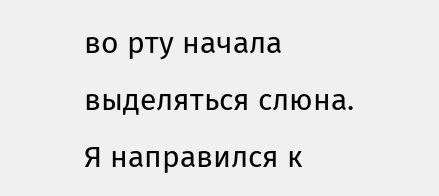во рту начала выделяться слюна. Я направился к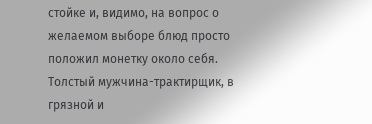стойке и, видимо, на вопрос о желаемом выборе блюд просто положил монетку около себя. Толстый мужчина-трактирщик, в грязной и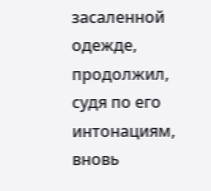засаленной одежде, продолжил, судя по его интонациям, вновь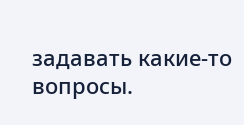задавать какие-то вопросы.